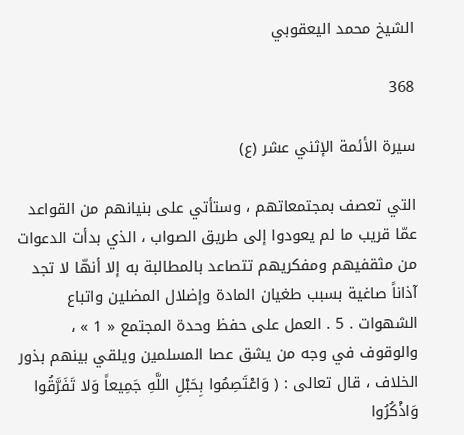الشيخ محمد اليعقوبي

368

سيرة الأئمة الإثني عشر (ع)

التي تعصف بمجتمعاتهم ، وستأتي على بنيانهم من القواعد عمّا قريب ما لم يعودوا إلى طريق الصواب ، الذي بدأت الدعوات من مثقفيهم ومفكريهم تتصاعد بالمطالبة به إلا أنهّا لا تجد آذاناً صاغية بسبب طغيان المادة وإضلال المضلين واتباع الشهوات . 5 . العمل على حفظ وحدة المجتمع « 1 » ، والوقوف في وجه من يشق عصا المسلمين ويلقي بينهم بذور الخلاف ، قال تعالى : ( وَاعْتَصِمُوا بِحَبْلِ اللَّهِ جَمِيعاً وَلا تَفَرَّقُوا وَاذْكُرُوا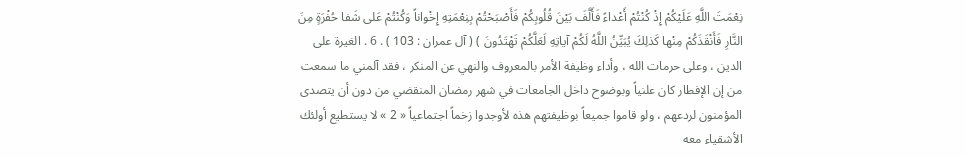نِعْمَتَ اللَّهِ عَلَيْكُمْ إِذْ كُنْتُمْ أَعْداءً فَأَلَّفَ بَيْنَ قُلُوبِكُمْ فَأَصْبَحْتُمْ بِنِعْمَتِهِ إِخْواناً وَكُنْتُمْ عَلى شَفا حُفْرَةٍ مِنَ النَّارِ فَأَنْقَذَكُمْ مِنْها كَذلِكَ يُبَيِّنُ اللَّهُ لَكُمْ آياتِهِ لَعَلَّكُمْ تَهْتَدُونَ ) ( آل عمران : 103 ) . 6 . الغيرة على الدين ، وعلى حرمات الله ، وأداء وظيفة الأمر بالمعروف والنهي عن المنكر ، فقد آلمني ما سمعت من إن الإفطار كان علنياً وبوضوح داخل الجامعات في شهر رمضان المنقضي من دون أن يتصدى المؤمنون لردعهم ، ولو قاموا جميعاً بوظيفتهم هذه لأوجدوا زخماً اجتماعياً « 2 » لا يستطيع أولئك الأشقياء معه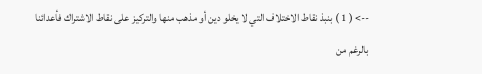--> ( 1 ) بنبذ نقاط الاختلاف التي لا يخلو دين أو مذهب منها والتركيز على نقاط الاشتراك فأعدائنا بالرغم من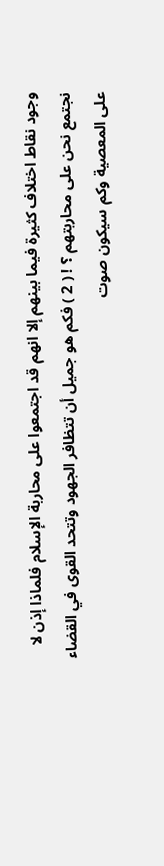وجود نقاط اختلاف كثيرة فيما بينهم إلا انهم قد اجتمعوا على محاربة الإسلام فلماذا إذن لا نجتمع نحن على محاربتهم ؟ ! ( 2 ) فكم هو جميل أن تتظافر الجهود وتتحد القوى في القضاء على المعصية وكم سيكون صوت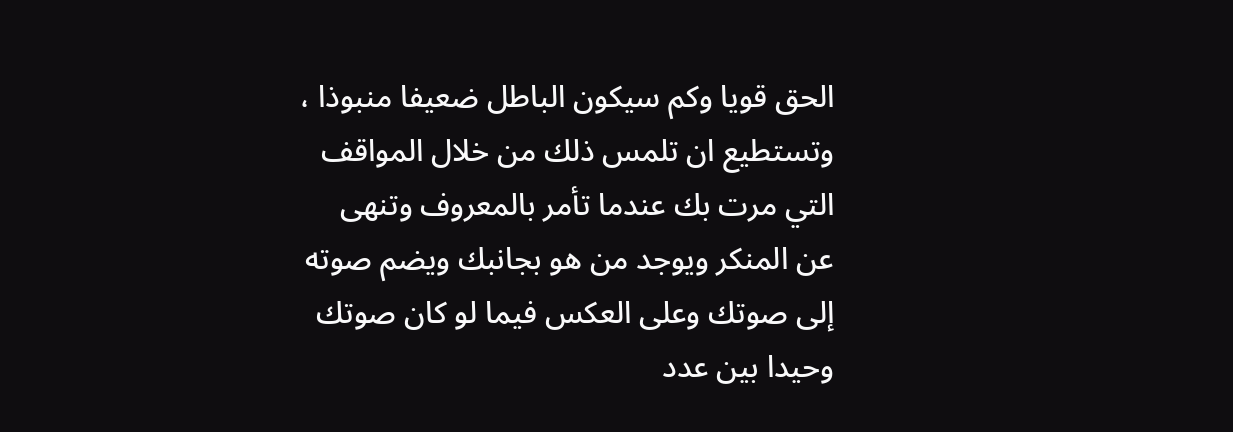الحق قويا وكم سيكون الباطل ضعيفا منبوذا ، وتستطيع ان تلمس ذلك من خلال المواقف التي مرت بك عندما تأمر بالمعروف وتنهى عن المنكر ويوجد من هو بجانبك ويضم صوته إلى صوتك وعلى العكس فيما لو كان صوتك وحيدا بين عدد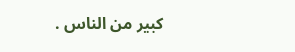كبير من الناس .